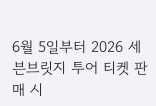6월 5일부터 2026 세븐브릿지 투어 티켓 판매 시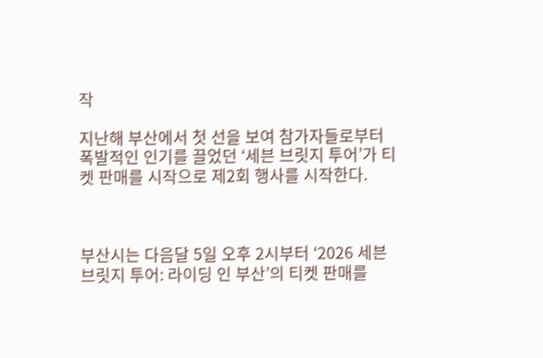작

지난해 부산에서 첫 선을 보여 참가자들로부터 폭발적인 인기를 끌었던 ‘세븐 브릿지 투어’가 티켓 판매를 시작으로 제2회 행사를 시작한다.



부산시는 다음달 5일 오후 2시부터 ‘2026 세븐브릿지 투어: 라이딩 인 부산’의 티켓 판매를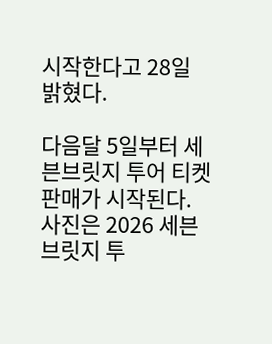시작한다고 28일 밝혔다.

다음달 5일부터 세븐브릿지 투어 티켓 판매가 시작된다. 사진은 2026 세븐브릿지 투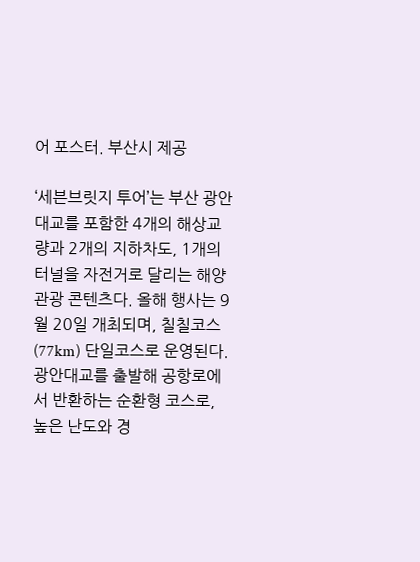어 포스터. 부산시 제공

‘세븐브릿지 투어’는 부산 광안대교를 포함한 4개의 해상교량과 2개의 지하차도, 1개의 터널을 자전거로 달리는 해양관광 콘텐츠다. 올해 행사는 9월 20일 개최되며, 칠칠코스(77km) 단일코스로 운영된다. 광안대교를 출발해 공항로에서 반환하는 순환형 코스로, 높은 난도와 경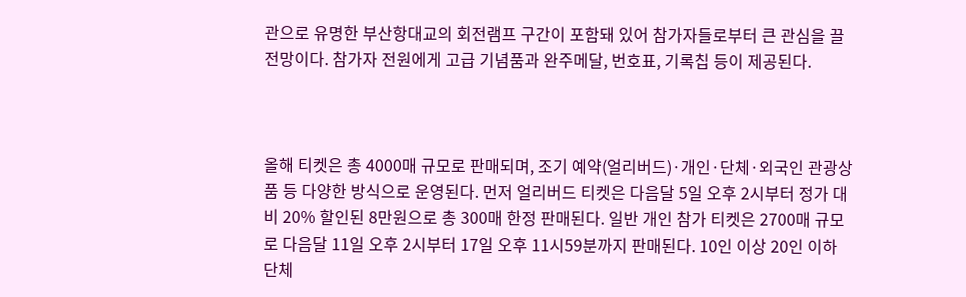관으로 유명한 부산항대교의 회전램프 구간이 포함돼 있어 참가자들로부터 큰 관심을 끌 전망이다. 참가자 전원에게 고급 기념품과 완주메달, 번호표, 기록칩 등이 제공된다.



올해 티켓은 총 4000매 규모로 판매되며, 조기 예약(얼리버드)·개인·단체·외국인 관광상품 등 다양한 방식으로 운영된다. 먼저 얼리버드 티켓은 다음달 5일 오후 2시부터 정가 대비 20% 할인된 8만원으로 총 300매 한정 판매된다. 일반 개인 참가 티켓은 2700매 규모로 다음달 11일 오후 2시부터 17일 오후 11시59분까지 판매된다. 10인 이상 20인 이하 단체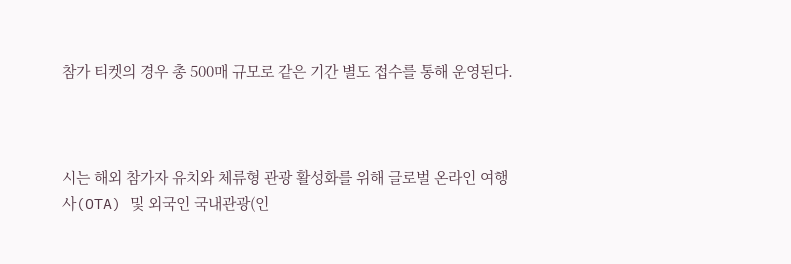참가 티켓의 경우 총 500매 규모로 같은 기간 별도 접수를 통해 운영된다.



시는 해외 참가자 유치와 체류형 관광 활성화를 위해 글로벌 온라인 여행사(OTA) 및 외국인 국내관광(인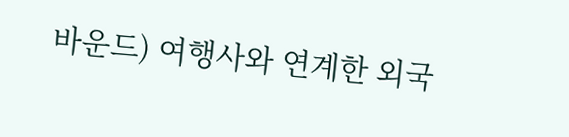바운드) 여행사와 연계한 외국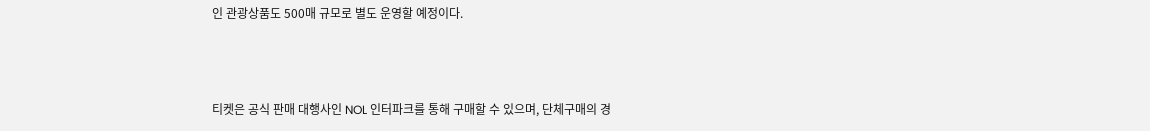인 관광상품도 500매 규모로 별도 운영할 예정이다.



티켓은 공식 판매 대행사인 NOL 인터파크를 통해 구매할 수 있으며, 단체구매의 경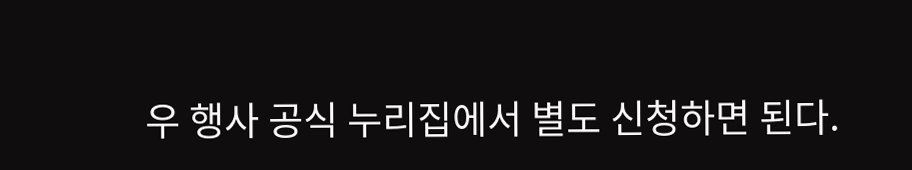우 행사 공식 누리집에서 별도 신청하면 된다.